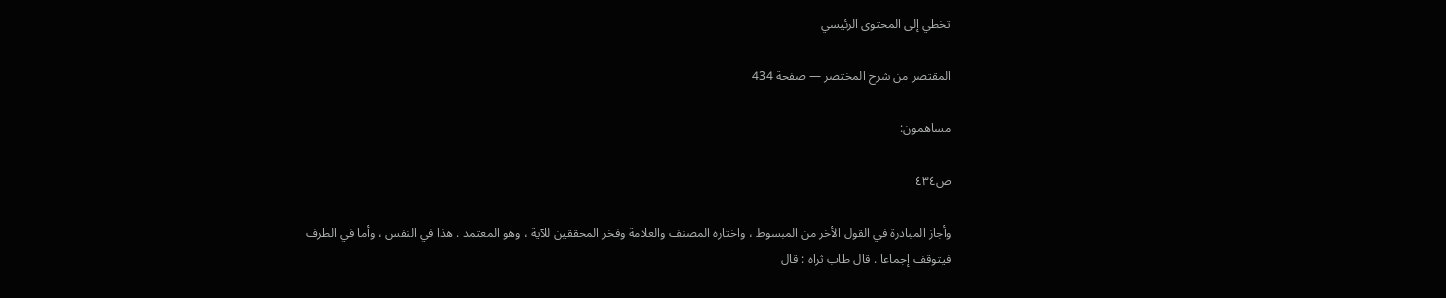تخطي إلى المحتوى الرئيسي

المقتصر من شرح المختصر — صفحة 434

مساهمون:

ص٤٣٤

وأجاز المبادرة في القول الأخر من المبسوط ، واختاره المصنف والعلامة وفخر المحققين للآية ، وهو المعتمد . هذا في النفس ، وأما في الطرف فيتوقف إجماعا . قال طاب ثراه : قال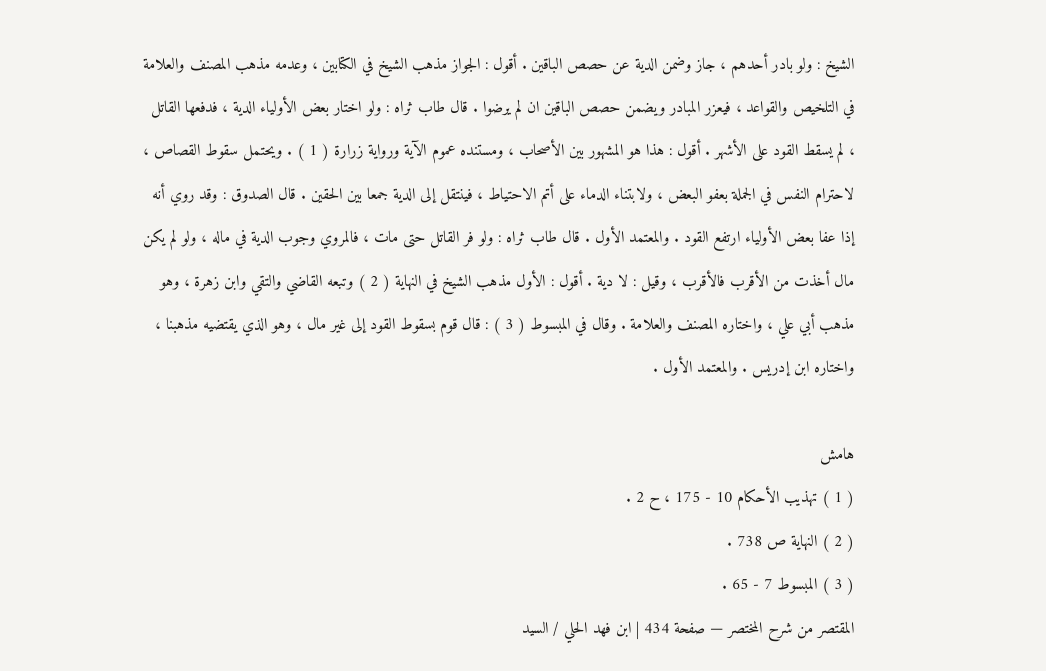الشيخ : ولو بادر أحدهم ، جاز وضمن الدية عن حصص الباقين . أقول : الجواز مذهب الشيخ في الكتابين ، وعدمه مذهب المصنف والعلامة في التلخيص والقواعد ، فيعزر المبادر ويضمن حصص الباقين ان لم يرضوا . قال طاب ثراه : ولو اختار بعض الأولياء الدية ، فدفعها القاتل ، لم يسقط القود على الأشهر . أقول : هذا هو المشهور بين الأصحاب ، ومستنده عموم الآية ورواية زرارة ( 1 ) . ويحتمل سقوط القصاص ، لاحترام النفس في الجملة بعفو البعض ، ولابتناء الدماء على أتم الاحتياط ، فينتقل إلى الدية جمعا بين الحقين . قال الصدوق : وقد روي أنه إذا عفا بعض الأولياء ارتفع القود . والمعتمد الأول . قال طاب ثراه : ولو فر القاتل حتى مات ، فالمروي وجوب الدية في ماله ، ولو لم يكن مال أخذت من الأقرب فالأقرب ، وقيل : لا دية . أقول : الأول مذهب الشيخ في النهاية ( 2 ) وتبعه القاضي والتقي وابن زهرة ، وهو مذهب أبي علي ، واختاره المصنف والعلامة . وقال في المبسوط ( 3 ) : قال قوم بسقوط القود إلى غير مال ، وهو الذي يقتضيه مذهبنا ، واختاره ابن إدريس . والمعتمد الأول .

هامش
( 1 ) تهذيب الأحكام 10 - 175 ، ح 2 .
( 2 ) النهاية ص 738 .
( 3 ) المبسوط 7 - 65 .
المقتصر من شرح المختصر — صفحة 434 | ابن فهد الحلي / السيد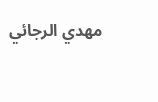مهدي الرجائي